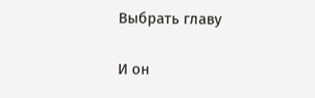Выбрать главу

И он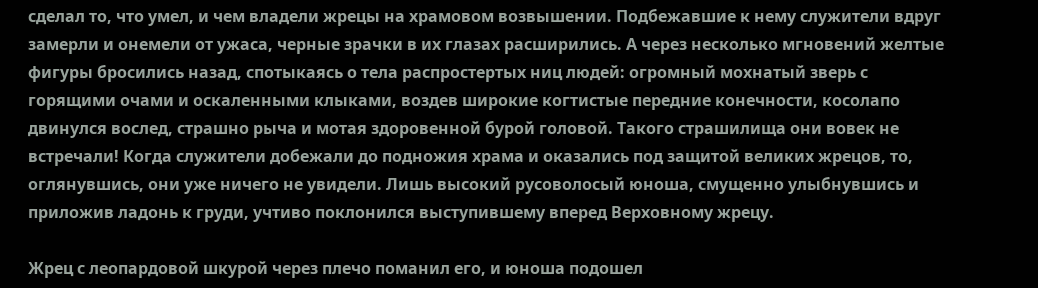сделал то, что умел, и чем владели жрецы на храмовом возвышении. Подбежавшие к нему служители вдруг замерли и онемели от ужаса, черные зрачки в их глазах расширились. А через несколько мгновений желтые фигуры бросились назад, спотыкаясь о тела распростертых ниц людей: огромный мохнатый зверь с горящими очами и оскаленными клыками, воздев широкие когтистые передние конечности, косолапо двинулся вослед, страшно рыча и мотая здоровенной бурой головой. Такого страшилища они вовек не встречали! Когда служители добежали до подножия храма и оказались под защитой великих жрецов, то, оглянувшись, они уже ничего не увидели. Лишь высокий русоволосый юноша, смущенно улыбнувшись и приложив ладонь к груди, учтиво поклонился выступившему вперед Верховному жрецу.

Жрец с леопардовой шкурой через плечо поманил его, и юноша подошел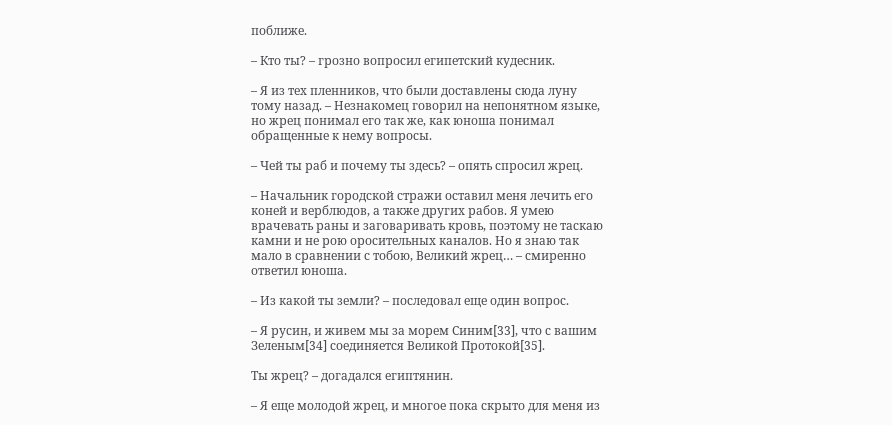поближе.

– Кто ты? – грозно вопросил египетский кудесник.

– Я из тех пленников, что были доставлены сюда луну тому назад. – Незнакомец говорил на непонятном языке, но жрец понимал его так же, как юноша понимал обращенные к нему вопросы.

– Чей ты раб и почему ты здесь? – опять спросил жрец.

– Начальник городской стражи оставил меня лечить его коней и верблюдов, а также других рабов. Я умею врачевать раны и заговаривать кровь, поэтому не таскаю камни и не рою оросительных каналов. Но я знаю так мало в сравнении с тобою, Великий жрец… – смиренно ответил юноша.

– Из какой ты земли? – последовал еще один вопрос.

– Я русин, и живем мы за морем Синим[33], что с вашим Зеленым[34] соединяется Великой Протокой[35].

Ты жрец? – догадался египтянин.

– Я еще молодой жрец, и многое пока скрыто для меня из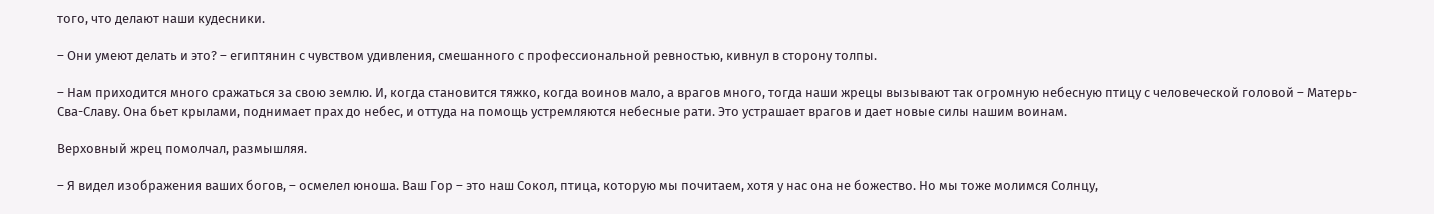того, что делают наши кудесники.

– Они умеют делать и это? – египтянин с чувством удивления, смешанного с профессиональной ревностью, кивнул в сторону толпы.

– Нам приходится много сражаться за свою землю. И, когда становится тяжко, когда воинов мало, а врагов много, тогда наши жрецы вызывают так огромную небесную птицу с человеческой головой – Матерь-Сва-Славу. Она бьет крылами, поднимает прах до небес, и оттуда на помощь устремляются небесные рати. Это устрашает врагов и дает новые силы нашим воинам.

Верховный жрец помолчал, размышляя.

– Я видел изображения ваших богов, – осмелел юноша. Ваш Гор – это наш Сокол, птица, которую мы почитаем, хотя у нас она не божество. Но мы тоже молимся Солнцу,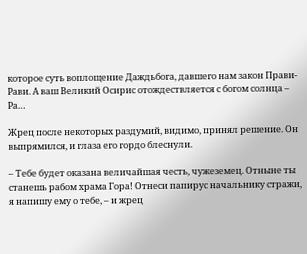которое суть воплощение Даждьбога, давшего нам закон Прави-Рави. А ваш Великий Осирис отождествляется с богом солнца – Ра…

Жрец после некоторых раздумий, видимо, принял решение. Он выпрямился, и глаза его гордо блеснули.

– Тебе будет оказана величайшая честь, чужеземец. Отныне ты станешь рабом храма Гора! Отнеси папирус начальнику стражи, я напишу ему о тебе, – и жрец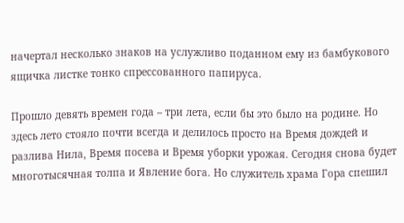начертал несколько знаков на услужливо поданном ему из бамбукового ящичка листке тонко спрессованного папируса.

Прошло девять времен года – три лета, если бы это было на родине. Но здесь лето стояло почти всегда и делилось просто на Время дождей и разлива Нила, Время посева и Время уборки урожая. Сегодня снова будет многотысячная толпа и Явление бога. Но служитель храма Гора спешил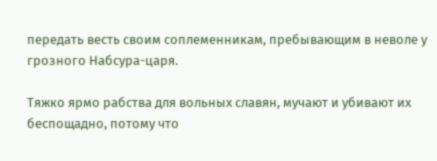передать весть своим соплеменникам, пребывающим в неволе у грозного Набсура-царя.

Тяжко ярмо рабства для вольных славян, мучают и убивают их беспощадно, потому что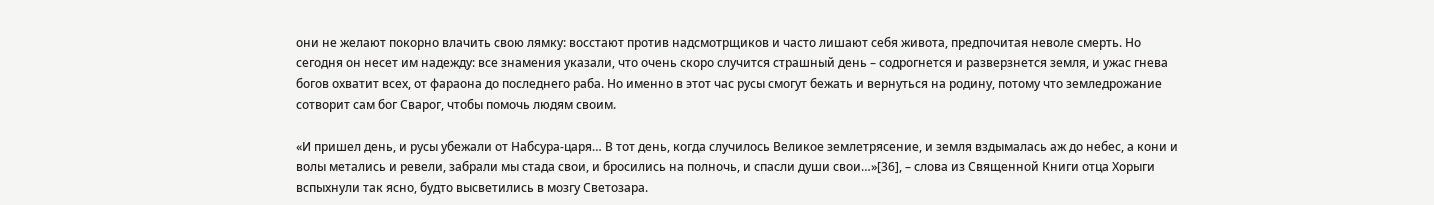они не желают покорно влачить свою лямку: восстают против надсмотрщиков и часто лишают себя живота, предпочитая неволе смерть. Но сегодня он несет им надежду: все знамения указали, что очень скоро случится страшный день – содрогнется и разверзнется земля, и ужас гнева богов охватит всех, от фараона до последнего раба. Но именно в этот час русы смогут бежать и вернуться на родину, потому что земледрожание сотворит сам бог Сварог, чтобы помочь людям своим.

«И пришел день, и русы убежали от Набсура-царя… В тот день, когда случилось Великое землетрясение, и земля вздымалась аж до небес, а кони и волы метались и ревели, забрали мы стада свои, и бросились на полночь, и спасли души свои…»[36], – слова из Священной Книги отца Хорыги вспыхнули так ясно, будто высветились в мозгу Светозара.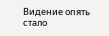Видение опять стало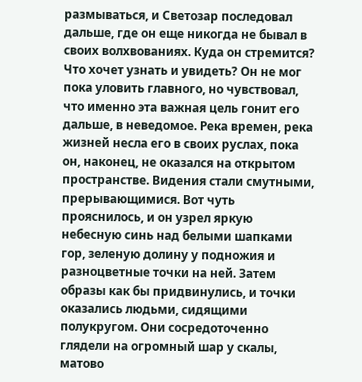размываться, и Светозар последовал дальше, где он еще никогда не бывал в своих волхвованиях. Куда он стремится? Что хочет узнать и увидеть? Он не мог пока уловить главного, но чувствовал, что именно эта важная цель гонит его дальше, в неведомое. Река времен, река жизней несла его в своих руслах, пока он, наконец, не оказался на открытом пространстве. Видения стали смутными, прерывающимися. Вот чуть прояснилось, и он узрел яркую небесную синь над белыми шапками гор, зеленую долину у подножия и разноцветные точки на ней. Затем образы как бы придвинулись, и точки оказались людьми, сидящими полукругом. Они сосредоточенно глядели на огромный шар у скалы, матово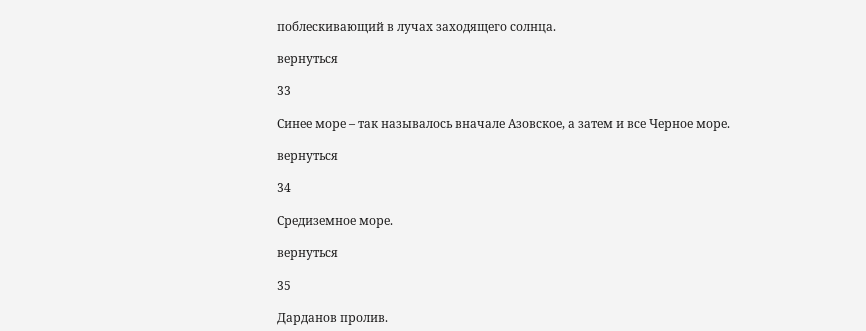поблескивающий в лучах заходящего солнца.

вернуться

33

Синее море – так называлось вначале Азовское, а затем и все Черное море.

вернуться

34

Средиземное море.

вернуться

35

Дарданов пролив.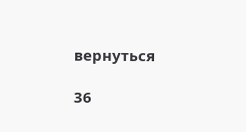вернуться

36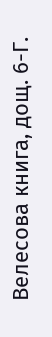Велесова книга, дощ. 6-Г.